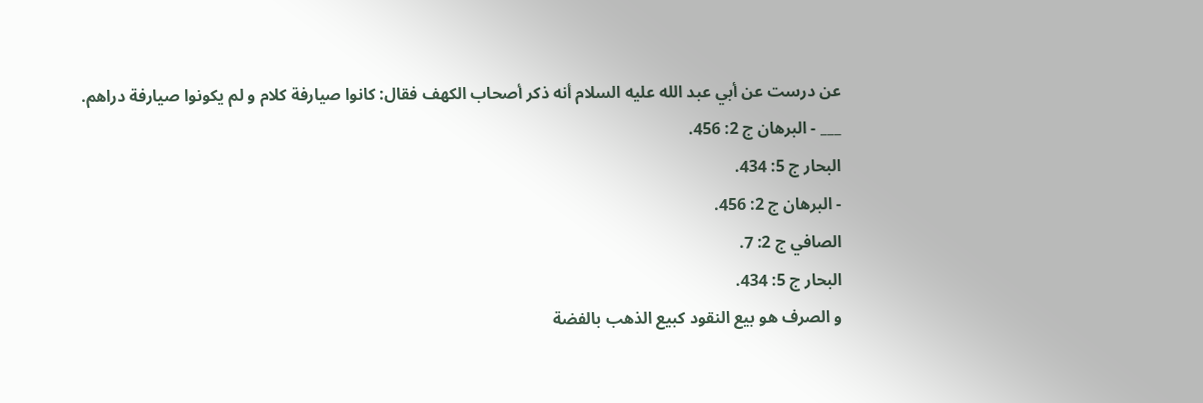عن درست عن أبي عبد الله عليه السلام أنه ذكر أصحاب الكهف فقال: كانوا صيارفة كلام و لم يكونوا صيارفة دراهم.
___ - البرهان ج 2: 456.
البحار ج 5: 434.
- البرهان ج 2: 456.
الصافي ج 2: 7.
البحار ج 5: 434.
و الصرف هو بيع النقود كبيع الذهب بالفضة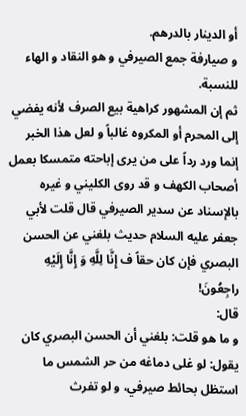أو الدينار بالدرهم.
و صيارفة جمع الصيرفي و هو النقاد و الهاء للنسبة.
ثم إن المشهور كراهية بيع الصرف لأنه يفضي إلى المحرم أو المكروه غالباً و لعل هذا الخبر إنما ورد رداً على من يرى إباحته متمسكا بعمل أصحاب الكهف و قد روى الكليني و غيره بالإسناد عن سدير الصيرفي قال قلت لأبي جعفر عليه السلام حديث بلغني عن الحسن البصري فإن كان حقاً ف إِنَّا لِلَّهِ وَ إِنَّا إِلَيْهِ راجِعُونَ!
قال:
و ما هو قلت: بلغني أن الحسن البصري كان يقول: لو غلى دماغه من حر الشمس ما استظل بحائط صيرفي، و لو تفرث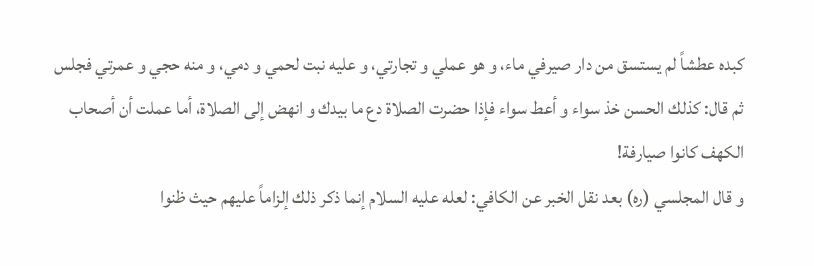كبده عطشاً لم يستسق من دار صيرفي ماء، و هو عملي و تجارتي، و عليه نبت لحمي و دمي، و منه حجي و عمرتي فجلس ثم قال: كذلك الحسن خذ سواء و أعط سواء فإذا حضرت الصلاة دع ما بيدك و انهض إلى الصلاة، أما عملت أن أصحاب الكهف كانوا صيارفة!
و قال المجلسي (ره) بعد نقل الخبر عن الكافي: لعله عليه السلام إنما ذكر ذلك إلزاماً عليهم حيث ظنوا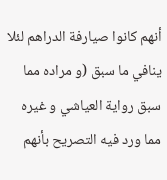أنهم كانوا صيارفة الدراهم لئلا ينافي ما سبق (و مراده مما سبق رواية العياشي و غيره مما ورد فيه التصريح بأنهم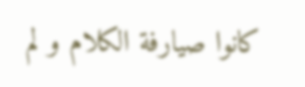كانوا صيارفة الكلام و لم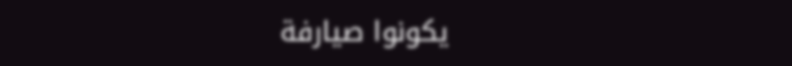يكونوا صيارفة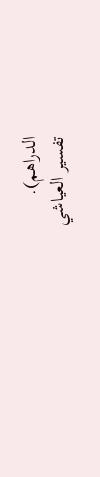الدراهم).
تفسير العياشي